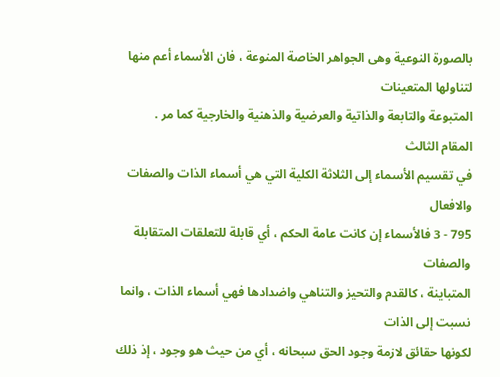بالصورة النوعية وهى الجواهر الخاصة المنوعة ، فان الأسماء أعم منها لتناولها المتعينات
المتبوعة والتابعة والذاتية والعرضية والذهنية والخارجية كما مر .
المقام الثالث
في تقسيم الأسماء إلى الثلاثة الكلية التي هي أسماء الذات والصفات والافعال
795 - 3 فالأسماء إن كانت عامة الحكم ، أي قابلة للتعلقات المتقابلة والصفات
المتباينة ، كالقدم والتحيز والتناهي واضدادها فهي أسماء الذات ، وانما نسبت إلى الذات
لكونها حقائق لازمة وجود الحق سبحانه ، أي من حيث هو وجود ، إذ ذلك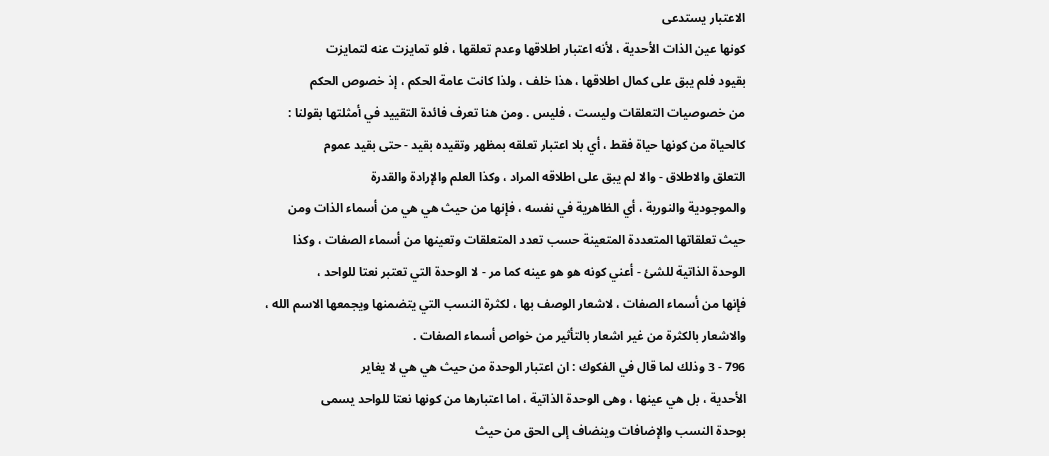الاعتبار يستدعى
كونها عين الذات الأحدية ، لأنه اعتبار اطلاقها وعدم تعلقها ، فلو تمايزت عنه لتمايزت
بقيود فلم يبق على كمال اطلاقها ، هذا خلف ، ولذا كانت عامة الحكم ، إذ خصوص الحكم
من خصوصيات التعلقات وليست ، فليس . ومن هنا تعرف فائدة التقييد في أمثلتها بقولنا :
كالحياة من كونها حياة فقط ، أي بلا اعتبار تعلقه بمظهر وتقيده بقيد - حتى بقيد عموم
التعلق والاطلاق - والا لم يبق على اطلاقه المراد ، وكذا العلم والإرادة والقدرة
والموجودية والنورية ، أي الظاهرية في نفسه ، فإنها من حيث هي هي من أسماء الذات ومن
حيث تعلقاتها المتعددة المتعينة حسب تعدد المتعلقات وتعينها من أسماء الصفات ، وكذا
الوحدة الذاتية للشئ - أعني كونه هو هو عينه كما مر - لا الوحدة التي تعتبر نعتا للواحد ،
فإنها من أسماء الصفات ، لاشعار الوصف بها ، لكثرة النسب التي يتضمنها ويجمعها الاسم الله ،
والاشعار بالكثرة من غير اشعار بالتأثير من خواص أسماء الصفات .
796 - 3 وذلك لما قال في الفكوك : ان اعتبار الوحدة من حيث هي هي لا يغاير
الأحدية ، بل هي عينها ، وهى الوحدة الذاتية ، اما اعتبارها من كونها نعتا للواحد يسمى
بوحدة النسب والإضافات وينضاف إلى الحق من حيث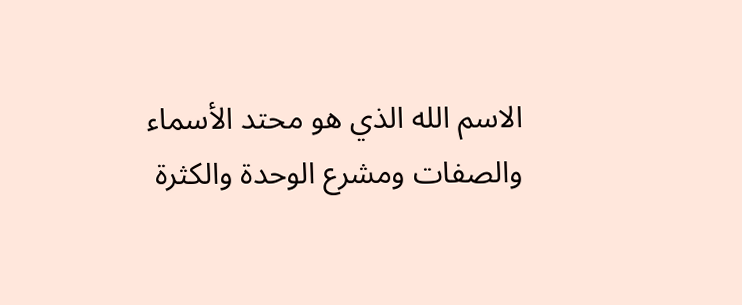الاسم الله الذي هو محتد الأسماء
والصفات ومشرع الوحدة والكثرة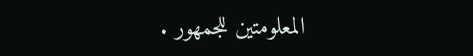المعلومتين للجمهور .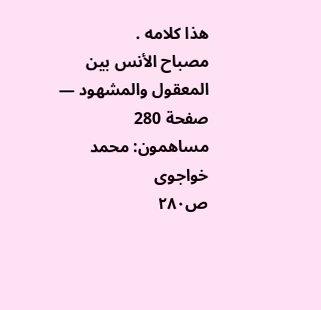هذا كلامه .
مصباح الأنس بين المعقول والمشهود — صفحة 280
مساهمون: محمد خواجوى
ص٢٨٠